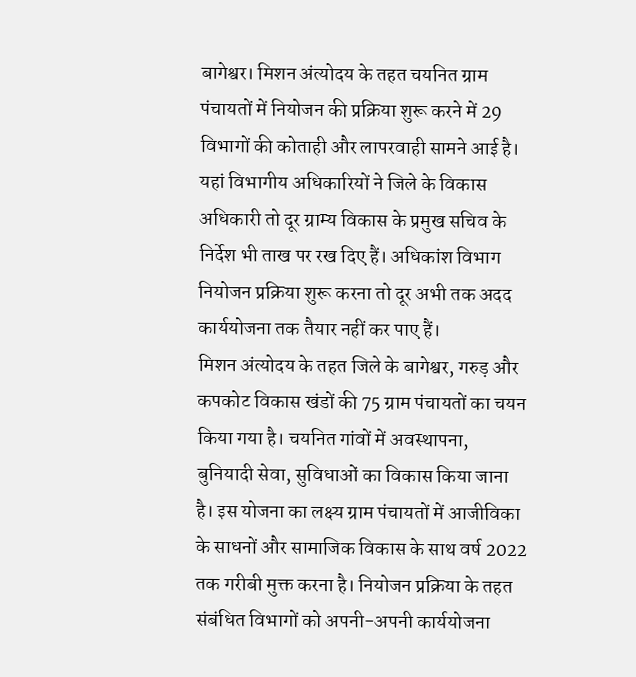बागेश्वर। मिशन अंत्योदय के तहत चयनित ग्राम पंचायतों में नियोजन की प्रक्रिया शुरू करने में 29 विभागों की कोताही और लापरवाही सामने आई है। यहां विभागीय अधिकारियों ने जिले के विकास अधिकारी तो दूर ग्राम्य विकास के प्रमुख सचिव के निर्देश भी ताख पर रख दिए हैं। अधिकांश विभाग नियोजन प्रक्रिया शुरू करना तो दूर अभी तक अदद कार्ययोजना तक तैयार नहीं कर पाए हैं।
मिशन अंत्योदय के तहत जिले के बागेश्वर, गरुड़ और कपकोट विकास खंडों की 75 ग्राम पंचायतों का चयन किया गया है। चयनित गांवों में अवस्थापना, बुनियादी सेवा, सुविधाओं का विकास किया जाना है। इस योजना का लक्ष्य ग्राम पंचायतों में आजीविका के साधनों और सामाजिक विकास के साथ वर्ष 2022 तक गरीबी मुक्त करना है। नियोजन प्रक्रिया के तहत संबंधित विभागों को अपनी-अपनी कार्ययोजना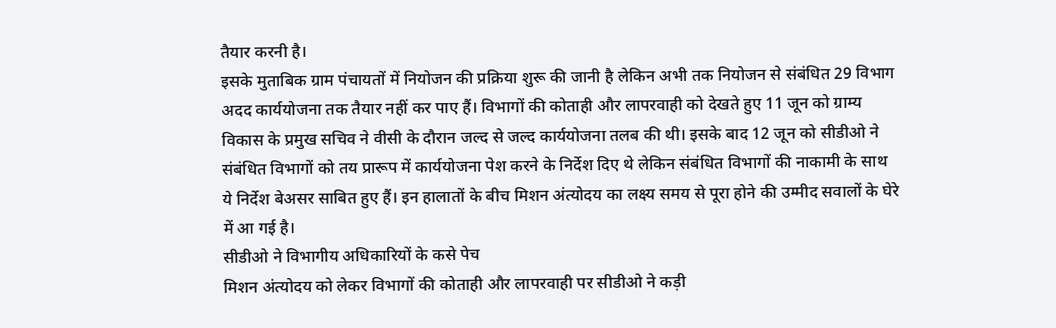तैयार करनी है।
इसके मुताबिक ग्राम पंचायतों में नियोजन की प्रक्रिया शुरू की जानी है लेकिन अभी तक नियोजन से संबंधित 29 विभाग अदद कार्ययोजना तक तैयार नहीं कर पाए हैं। विभागों की कोताही और लापरवाही को देखते हुए 11 जून को ग्राम्य विकास के प्रमुख सचिव ने वीसी के दौरान जल्द से जल्द कार्ययोजना तलब की थी। इसके बाद 12 जून को सीडीओ ने संबंधित विभागों को तय प्रारूप में कार्ययोजना पेश करने के निर्देश दिए थे लेकिन संबंधित विभागों की नाकामी के साथ ये निर्देश बेअसर साबित हुए हैं। इन हालातों के बीच मिशन अंत्योदय का लक्ष्य समय से पूरा होने की उम्मीद सवालों के घेरे में आ गई है।
सीडीओ ने विभागीय अधिकारियों के कसे पेच
मिशन अंत्योदय को लेकर विभागों की कोताही और लापरवाही पर सीडीओ ने कड़ी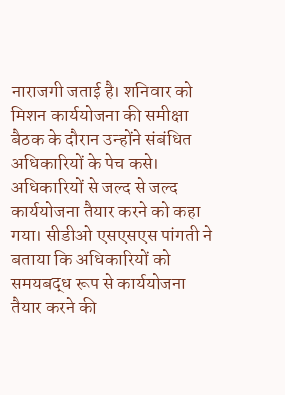नाराजगी जताई है। शनिवार को मिशन कार्ययोजना की समीक्षा बैठक के दौरान उन्होंने संबंधित अधिकारियों के पेच कसे। अधिकारियों से जल्द से जल्द कार्ययोजना तैयार करने को कहा गया। सीडीओ एसएसएस पांगती ने बताया कि अधिकारियों को समयबद्ध रूप से कार्ययोजना तैयार करने की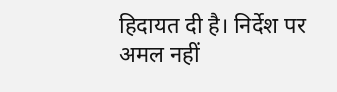हिदायत दी है। निर्देश पर अमल नहीं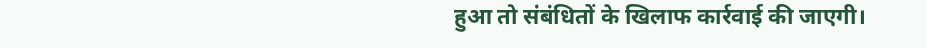हुआ तो संबंधितों के खिलाफ कार्रवाई की जाएगी।